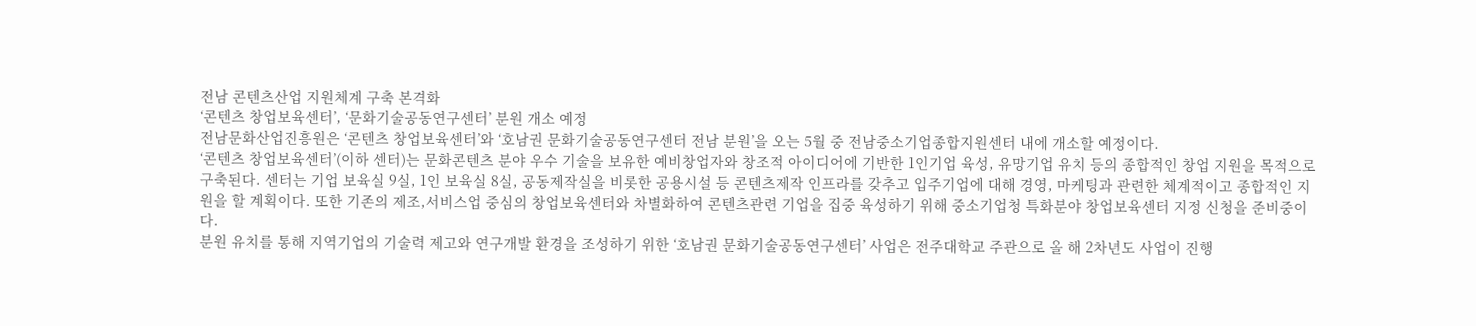전남 콘텐츠산업 지원체계 구축 본격화
‘콘텐츠 창업보육센터’, ‘문화기술공동연구센터’ 분원 개소 예정
전남문화산업진흥원은 ‘콘텐츠 창업보육센터’와 ‘호남권 문화기술공동연구센터 전남 분원’을 오는 5월 중 전남중소기업종합지원센터 내에 개소할 예정이다.
‘콘텐츠 창업보육센터’(이하 센터)는 문화콘텐츠 분야 우수 기술을 보유한 예비창업자와 창조적 아이디어에 기반한 1인기업 육성, 유망기업 유치 등의 종합적인 창업 지원을 목적으로 구축된다. 센터는 기업 보육실 9실, 1인 보육실 8실, 공동제작실을 비롯한 공용시설 등 콘텐츠제작 인프라를 갖추고 입주기업에 대해 경영, 마케팅과 관련한 체계적이고 종합적인 지원을 할 계획이다. 또한 기존의 제조,서비스업 중심의 창업보육센터와 차별화하여 콘텐츠관련 기업을 집중 육성하기 위해 중소기업청 특화분야 창업보육센터 지정 신청을 준비중이다.
분원 유치를 통해 지역기업의 기술력 제고와 연구개발 환경을 조성하기 위한 ‘호남권 문화기술공동연구센터’ 사업은 전주대학교 주관으로 올 해 2차년도 사업이 진행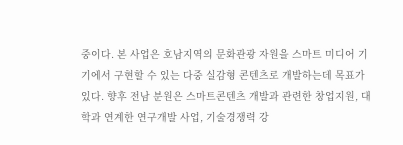중이다. 본 사업은 호남지역의 문화관광 자원을 스마트 미디어 기기에서 구현할 수 있는 다중 실감형 콘텐츠로 개발하는데 목표가 있다. 향후 전남 분원은 스마트콘텐츠 개발과 관련한 창업지원, 대학과 연계한 연구개발 사업, 기술경쟁력 강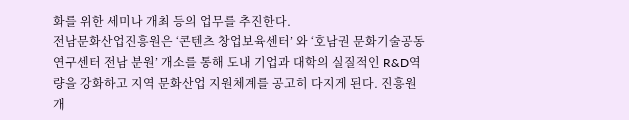화를 위한 세미나 개최 등의 업무를 추진한다.
전남문화산업진흥원은 ‘콘텐츠 창업보육센터’ 와 ‘호남권 문화기술공동연구센터 전남 분원’ 개소를 통해 도내 기업과 대학의 실질적인 R&D역량을 강화하고 지역 문화산업 지원체계를 공고히 다지게 된다. 진흥원 개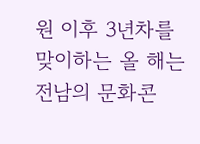원 이후 3년차를 맞이하는 올 해는 전남의 문화콘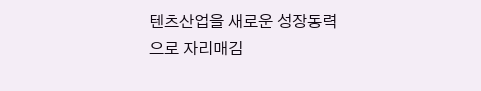텐츠산업을 새로운 성장동력으로 자리매김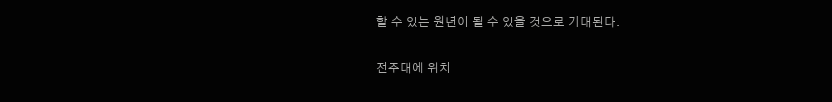할 수 있는 원년이 될 수 있을 것으로 기대된다.

전주대에 위치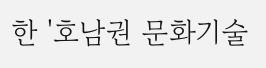한 '호남권 문화기술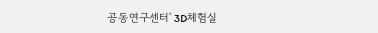공동연구센터' 3D체험실